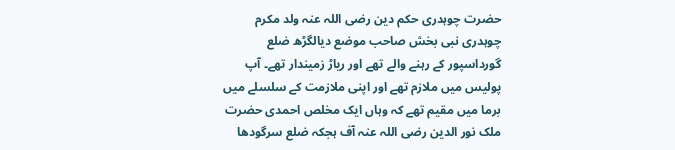حضرت چوہدری حکم دین رضی اللہ عنہ ولد مکرم چوہدری نبی بخش صاحب موضع دیالگڑھ ضلع گورداسپور کے رہنے والے تھے اور ریاڑ زمیندار تھے۔ آپ پولیس میں ملازم تھے اور اپنی ملازمت کے سلسلے میں برما میں مقیم تھے کہ وہاں ایک مخلص احمدی حضرت ملک نور الدین رضی اللہ عنہ آف ہجکہ ضلع سرگودھا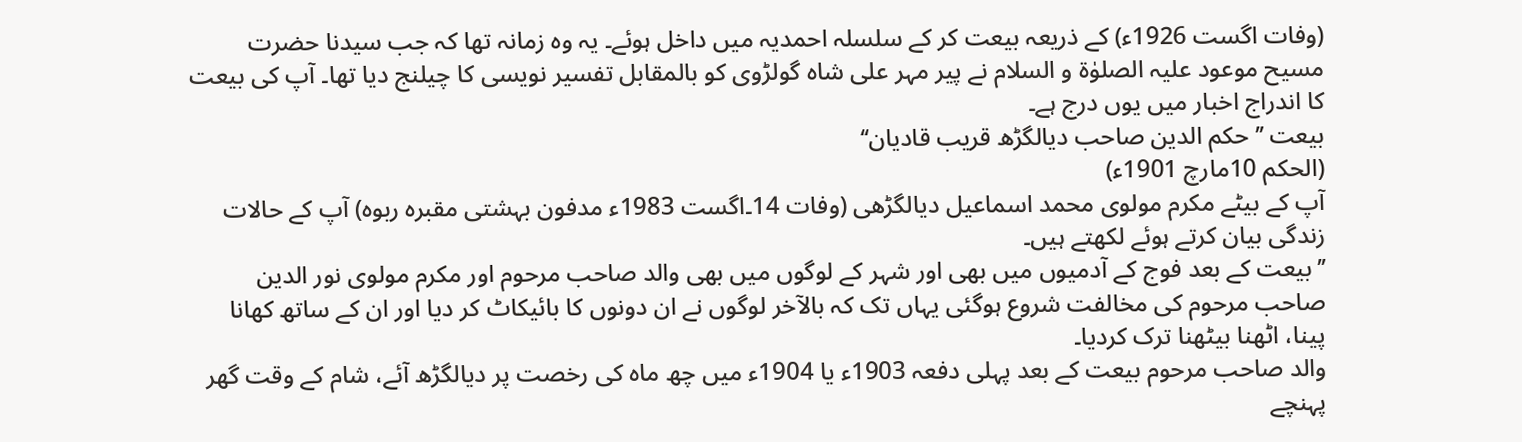(وفات اگست 1926ء) کے ذریعہ بیعت کر کے سلسلہ احمدیہ میں داخل ہوئے۔ یہ وہ زمانہ تھا کہ جب سیدنا حضرت مسیح موعود علیہ الصلوٰۃ و السلام نے پیر مہر علی شاہ گولڑوی کو بالمقابل تفسیر نویسی کا چیلنج دیا تھا۔ آپ کی بیعت کا اندراج اخبار میں یوں درج ہے۔
بیعت ’’حکم الدین صاحب دیالگڑھ قریب قادیان‘‘
(الحکم 10مارچ 1901ء)
آپ کے بیٹے مکرم مولوی محمد اسماعیل دیالگڑھی (وفات 14۔اگست 1983ء مدفون بہشتی مقبرہ ربوہ) آپ کے حالات زندگی بیان کرتے ہوئے لکھتے ہیں۔
’’بیعت کے بعد فوج کے آدمیوں میں بھی اور شہر کے لوگوں میں بھی والد صاحب مرحوم اور مکرم مولوی نور الدین صاحب مرحوم کی مخالفت شروع ہوگئی یہاں تک کہ بالآخر لوگوں نے ان دونوں کا بائیکاٹ کر دیا اور ان کے ساتھ کھانا پینا، اٹھنا بیٹھنا ترک کردیا۔
والد صاحب مرحوم بیعت کے بعد پہلی دفعہ 1903ء یا 1904ء میں چھ ماہ کی رخصت پر دیالگڑھ آئے، شام کے وقت گھر پہنچے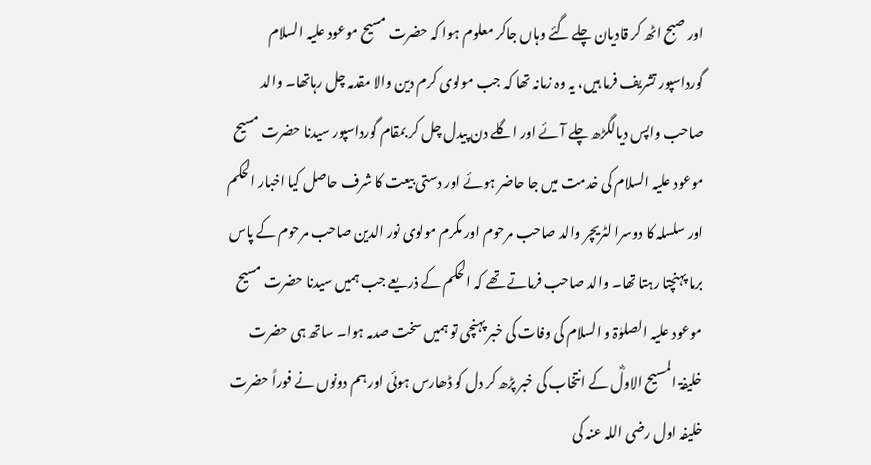اور صبح اٹھ کر قادیان چلے گئے وہاں جاکر معلوم ہوا کہ حضرت مسیح موعود علیہ السلام گورداسپور تشریف فرما ہیں، یہ وہ زمانہ تھا کہ جب مولوی کرم دین والا مقدمہ چل رہاتھا۔ والد صاحب واپس دیالگڑھ چلے آئے اور اگلے دن پیدل چل کر بمقام گورداسپور سیدنا حضرت مسیح موعود علیہ السلام کی خدمت میں جا حاضر ہوئے اور دستی بیعت کا شرف حاصل کیا اخبار الحکم اور سلسلہ کا دوسرا لٹریچر والد صاحب مرحوم اور مکرم مولوی نور الدین صاحب مرحوم کے پاس برما پہنچتا رہتا تھا۔ والد صاحب فرماتے تھے کہ الحکم کے ذریعے جب ہمیں سیدنا حضرت مسیح موعود علیہ الصلوٰۃ و السلام کی وفات کی خبر پہنچی تو ہمیں سخت صدمہ ہوا۔ ساتھ ہی حضرت خلیفۃ المسیح الاولؓ کے انتخاب کی خبر پڑھ کر دل کو ڈھارس ہوئی اور ہم دونوں نے فوراً حضرت خلیفہ اول رضی اللہ عنہ کی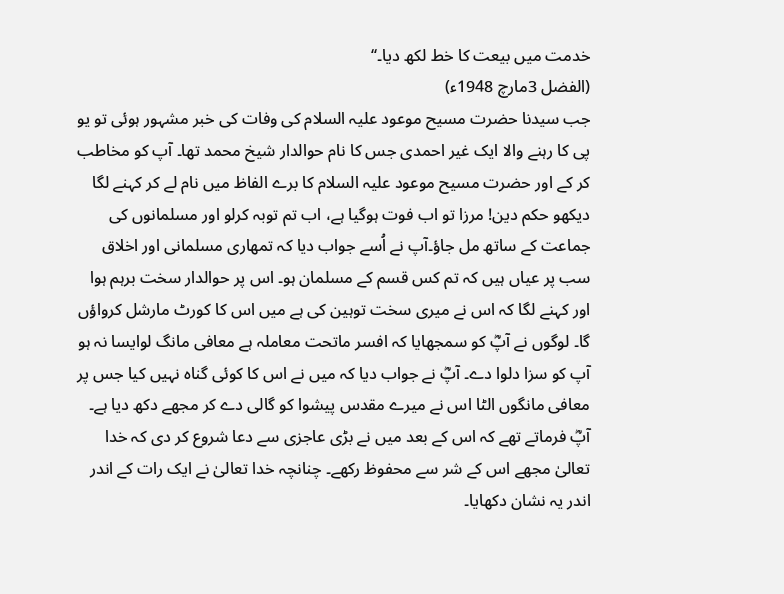خدمت میں بیعت کا خط لکھ دیا۔‘‘
(الفضل 3مارچ 1948ء)
جب سیدنا حضرت مسیح موعود علیہ السلام کی وفات کی خبر مشہور ہوئی تو یو پی کا رہنے والا ایک غیر احمدی جس کا نام حوالدار شیخ محمد تھا۔ آپ کو مخاطب کر کے اور حضرت مسیح موعود علیہ السلام کا برے الفاظ میں نام لے کر کہنے لگا دیکھو حکم دین! مرزا تو اب فوت ہوگیا ہے، اب تم توبہ کرلو اور مسلمانوں کی جماعت کے ساتھ مل جاؤ۔آپ نے اُسے جواب دیا کہ تمھاری مسلمانی اور اخلاق سب پر عیاں ہیں کہ تم کس قسم کے مسلمان ہو۔ اس پر حوالدار سخت برہم ہوا اور کہنے لگا کہ اس نے میری سخت توہین کی ہے میں اس کا کورٹ مارشل کرواؤں گا۔ لوگوں نے آپؓ کو سمجھایا کہ افسر ماتحت معاملہ ہے معافی مانگ لوایسا نہ ہو آپ کو سزا دلوا دے۔ آپؓ نے جواب دیا کہ میں نے اس کا کوئی گناہ نہیں کیا جس پر معافی مانگوں الٹا اس نے میرے مقدس پیشوا کو گالی دے کر مجھے دکھ دیا ہے۔ آپؓ فرماتے تھے کہ اس کے بعد میں نے بڑی عاجزی سے دعا شروع کر دی کہ خدا تعالیٰ مجھے اس کے شر سے محفوظ رکھے۔ چنانچہ خدا تعالیٰ نے ایک رات کے اندر اندر یہ نشان دکھایا۔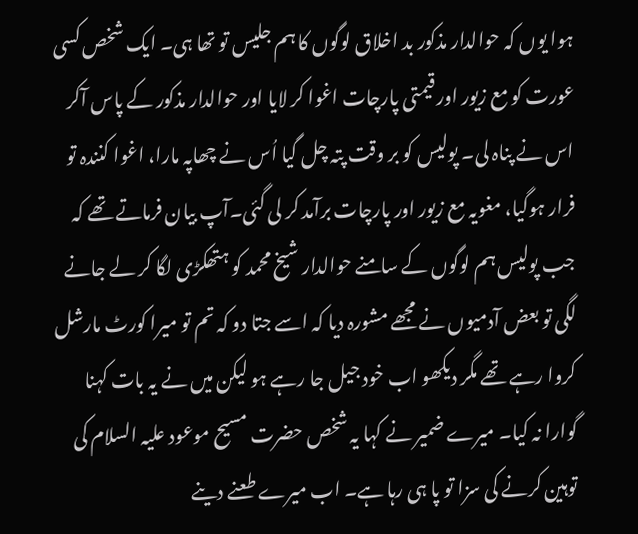ہوا یوں کہ حوالدار مذکور بد اخلاق لوگوں کا ہم جلیس تو تھا ہی۔ ایک شخص کسی عورت کو مع زیور اور قیمتی پارچات اغوا کر لایا اور حوالدار مذکور کے پاس آکر اس نے پناہ لی۔ پولیس کو بر وقت پتہ چل گیا اُس نے چھاپہ مارا، اغوا کنندہ تو فرار ہوگیا، مغویہ مع زیور اور پارچات برآمد کر لی گئی۔آپ بیان فرماتے تھے کہ جب پولیس ہم لوگوں کے سامنے حوالدار شیخ محمد کو ہتھکڑی لگا کر لے جانے لگی تو بعض آدمیوں نے مجھے مشورہ دیا کہ اسے جتا دو کہ تم تو میرا کورٹ مارشل کروا رہے تھے مگر دیکھو اب خود جیل جا رہے ہو لیکن میں نے یہ بات کہنا گوارا نہ کیا۔ میرے ضمیر نے کہا یہ شخص حضرت مسیح موعود علیہ السلام کی توہین کرنے کی سزا تو پا ہی رہا ہے۔ اب میرے طعنے دینے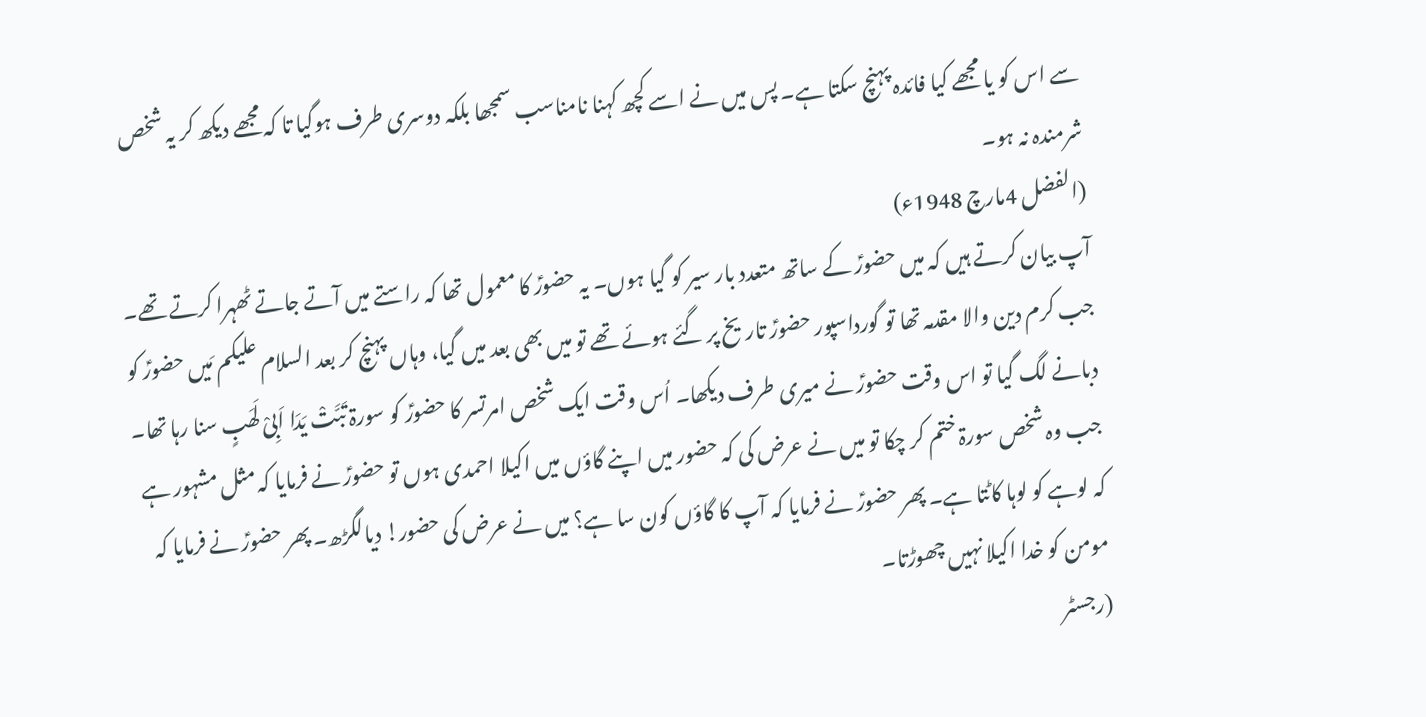سے اس کو یا مجھے کیا فائدہ پہنچ سکتا ہے۔ پس میں نے اسے کچھ کہنا نامناسب سمجھا بلکہ دوسری طرف ہوگیا تا کہ مجھے دیکھ کر یہ شخص شرمندہ نہ ہو۔
(الفضل 4مارچ 1948ء)
آپ بیان کرتے ہیں کہ میں حضورؑ کے ساتھ متعدد بار سیر کو گیا ہوں۔ یہ حضورؑ کا معمول تھا کہ راستے میں آتے جاتے ٹھہرا کرتے تھے۔
جب کرم دین والا مقدمہ تھا تو گورداسپور حضورؑ تاریخ پر گئے ہوئے تھے تو میں بھی بعد میں گیا، وہاں پہنچ کر بعد السلام علیکم مَیں حضورؑ کو دبانے لگ گیا تو اس وقت حضورؑ نے میری طرف دیکھا۔ اُس وقت ایک شخص امرتسر کا حضورؑ کو سورۃ تَبَّتْ یَدَا اَبِیْ لَھَبٍ سنا رہا تھا۔ جب وہ شخص سورۃ ختم کر چکا تو میں نے عرض کی کہ حضور میں اپنے گاؤں میں اکیلا احمدی ہوں تو حضورؑ نے فرمایا کہ مثل مشہور ہے کہ لوہے کو لوہا کاٹتا ہے۔ پھر حضورؑ نے فرمایا کہ آپ کا گاؤں کون سا ہے؟ میں نے عرض کی حضور! دیالگڑھ۔ پھر حضورؑ نے فرمایا کہ مومن کو خدا اکیلا نہیں چھوڑتا۔
(رجسٹر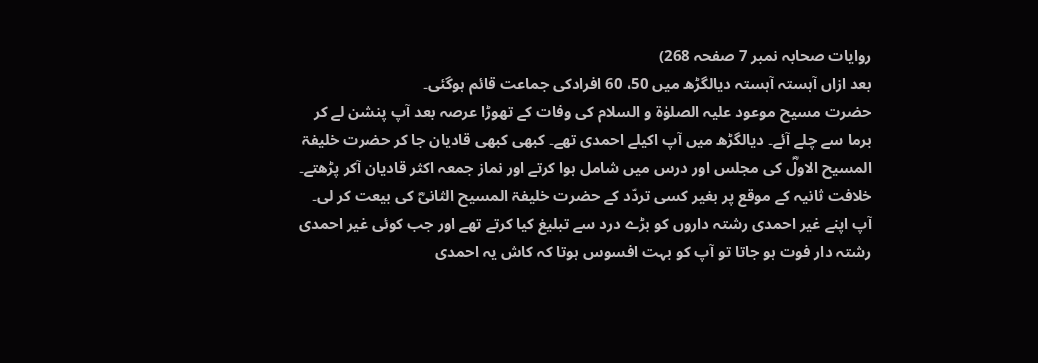روایات صحابہ نمبر 7 صفحہ 268)
بعد ازاں آہستہ آہستہ دیالگڑھ میں 50، 60 افرادکی جماعت قائم ہوگئی۔
حضرت مسیح موعود علیہ الصلوٰۃ و السلام کی وفات کے تھوڑا عرصہ بعد آپ پنشن لے کر برما سے چلے آئے۔ دیالگڑھ میں آپ اکیلے احمدی تھے۔ کبھی کبھی قادیان جا کر حضرت خلیفۃ المسیح الاولؓ کی مجلس اور درس میں شامل ہوا کرتے اور نماز جمعہ اکثر قادیان آکر پڑھتے۔ خلافت ثانیہ کے موقع پر بغیر کسی تردّد کے حضرت خلیفۃ المسیح الثانیؓ کی بیعت کر لی۔ آپ اپنے غیر احمدی رشتہ داروں کو بڑے درد سے تبلیغ کیا کرتے تھے اور جب کوئی غیر احمدی رشتہ دار فوت ہو جاتا تو آپ کو بہت افسوس ہوتا کہ کاش یہ احمدی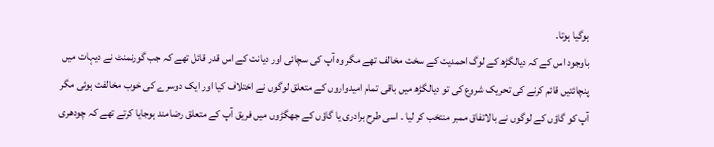ہوگیا ہوتا۔
باوجود اس کے کہ دیالگڑھ کے لوگ احمدیت کے سخت مخالف تھے مگر وہ آپ کی سچائی اور دیانت کے اس قدر قائل تھے کہ جب گورنمنٹ نے دیہات میں پنچائتیں قائم کرنے کی تحریک شروع کی تو دیالگڑھ میں باقی تمام امیدواروں کے متعلق لوگوں نے اختلاف کیا اور ایک دوسرے کی خوب مخالفت ہوئی مگر آپ کو گاؤں کے لوگوں نے بالاتفاق ممبر منتخب کر لیا ۔ اسی طرح برادری یا گاؤں کے جھگڑوں میں فریق آپ کے متعلق رضامند ہوجایا کرتے تھے کہ چودھری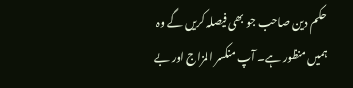حکم دین صاحب جو بھی فیصلہ کریں گے وہ ہمیں منظور ہے۔ آپ منکسر المزاج اور بے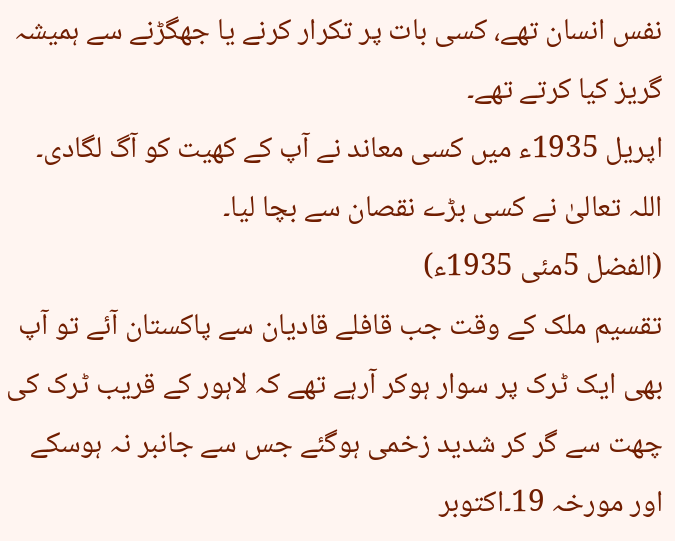نفس انسان تھے، کسی بات پر تکرار کرنے یا جھگڑنے سے ہمیشہ گریز کیا کرتے تھے۔
اپریل 1935ء میں کسی معاند نے آپ کے کھیت کو آگ لگادی۔ اللہ تعالیٰ نے کسی بڑے نقصان سے بچا لیا۔
(الفضل 5مئی 1935ء)
تقسیم ملک کے وقت جب قافلے قادیان سے پاکستان آئے تو آپ بھی ایک ٹرک پر سوار ہوکر آرہے تھے کہ لاہور کے قریب ٹرک کی چھت سے گر کر شدید زخمی ہوگئے جس سے جانبر نہ ہوسکے اور مورخہ 19۔اکتوبر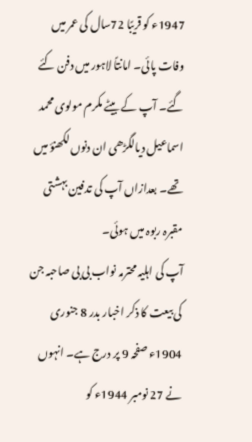1947ء کو قریبًا 72سال کی عمر میں وفات پائی۔ امانتاً لاہور میں دفن کئے گئے۔ آپ کے بیٹے مکرم مولوی محمد اسماعیل دیالگڑھی ان دنوں لکھنؤ میں تھے۔ بعدازاں آپ کی تدفین بہشتی مقبرہ ربوہ میں ہوئی۔
آپ کی اہلیہ محترمہ نواب بی بی صاحبہ جن کی بیعت کا ذکر اخبار بدر 8 جنوری 1904ء صفحہ 9 پر درج ہے۔ انہوں نے 27 نومبر 1944ء کو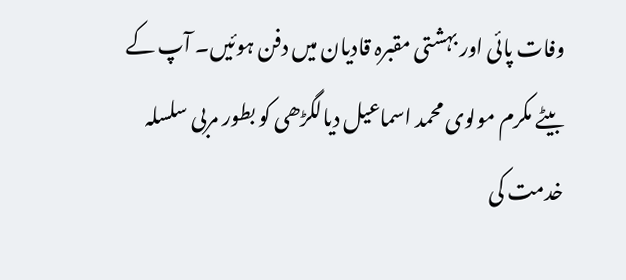وفات پائی اور بہشتی مقبرہ قادیان میں دفن ہوئیں۔ آپ کے بیٹے مکرم مولوی محمد اسماعیل دیالگڑھی کو بطور مربی سلسلہ خدمت کی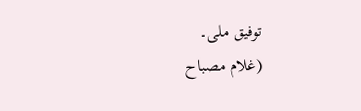توفیق ملی۔
(غلام مصباح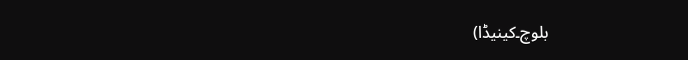بلوچ۔کینیڈا)